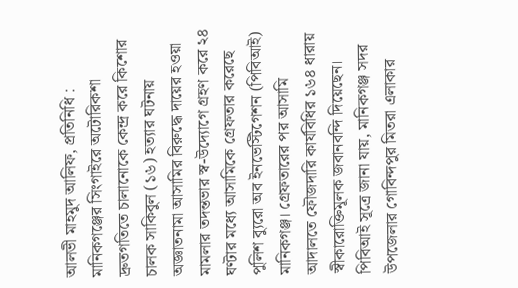আলভী মাহমুদ আলিফ, প্রতিনিধি :
মানিকগঞ্জের সিংগাইরে অটোরিকশা দ্রুতগতিতে চালানোকে কেন্দ্র করে কিশোর চালক সাকিবুল (১৬) হত্যার ঘটনায় অজ্ঞাতনামা আসামির বিরুদ্ধে দায়ের হওয়া মামলার তদন্তভার স্ব-উদ্যোগে গ্রহণ করে ২৪ ঘণ্টার মধ্যে আসামিকে গ্রেফতার করেছে পুলিশ ব্যুরো অব ইনভেস্টিগেশন (পিবিআই) মানিকগঞ্জ। গ্রেফতারের পর আসামি আদালতে ফৌজদারি কার্যবিধির ১৬৪ ধারায় স্বীকারোক্তিমূলক জবানবন্দি দিয়েছেন।
পিবিআই সূত্রে জানা যায়, মানিকগঞ্জ সদর উপজেলার গোবিন্দপুর মিতরা এলাকার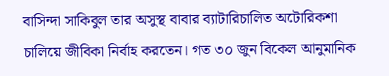বাসিন্দা সাকিবুল তার অসুস্থ বাবার ব্যাটারিচালিত অটোরিকশা চালিয়ে জীবিকা নির্বাহ করতেন। গত ৩০ জুন বিকেল আনুমানিক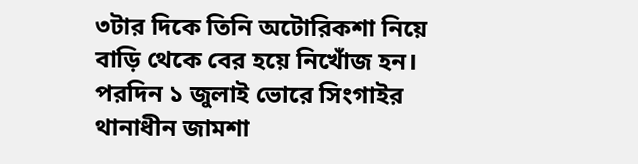৩টার দিকে তিনি অটোরিকশা নিয়ে বাড়ি থেকে বের হয়ে নিখোঁজ হন। পরদিন ১ জুলাই ভোরে সিংগাইর থানাধীন জামশা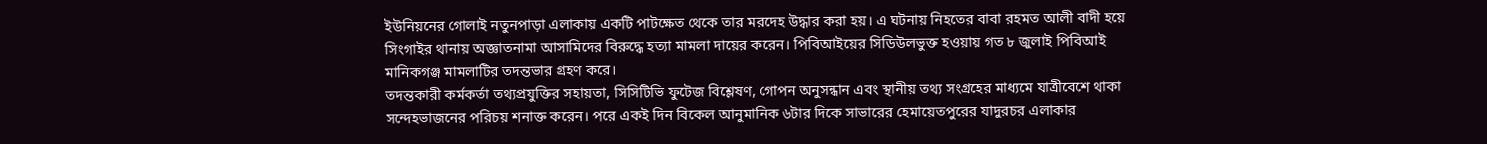ইউনিয়নের গোলাই নতুনপাড়া এলাকায় একটি পাটক্ষেত থেকে তার মরদেহ উদ্ধার করা হয়। এ ঘটনায় নিহতের বাবা রহমত আলী বাদী হয়ে সিংগাইর থানায় অজ্ঞাতনামা আসামিদের বিরুদ্ধে হত্যা মামলা দায়ের করেন। পিবিআইয়ের সিডিউলভুক্ত হওয়ায় গত ৮ জুলাই পিবিআই মানিকগঞ্জ মামলাটির তদন্তভার গ্রহণ করে।
তদন্তকারী কর্মকর্তা তথ্যপ্রযুক্তির সহায়তা, সিসিটিভি ফুটেজ বিশ্লেষণ, গোপন অনুসন্ধান এবং স্থানীয় তথ্য সংগ্রহের মাধ্যমে যাত্রীবেশে থাকা সন্দেহভাজনের পরিচয় শনাক্ত করেন। পরে একই দিন বিকেল আনুমানিক ৬টার দিকে সাভারের হেমায়েতপুরের যাদুরচর এলাকার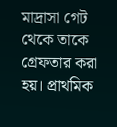মাদ্রাসা গেট থেকে তাকে গ্রেফতার করা হয়। প্রাথমিক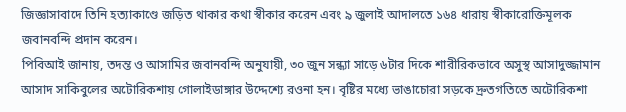জিজ্ঞাসাবাদে তিনি হত্যাকাণ্ডে জড়িত থাকার কথা স্বীকার করেন এবং ৯ জুলাই আদালতে ১৬৪ ধারায় স্বীকারোক্তিমূলক জবানবন্দি প্রদান করেন।
পিবিআই জানায়, তদন্ত ও আসামির জবানবন্দি অনুযায়ী, ৩০ জুন সন্ধ্যা সাড়ে ৬টার দিকে শারীরিকভাবে অসুস্থ আসাদুজ্জামান আসাদ সাকিবুলের অটোরিকশায় গোলাইডাঙ্গার উদ্দেশ্যে রওনা হন। বৃষ্টির মধ্যে ভাঙাচোরা সড়কে দ্রুতগতিতে অটোরিকশা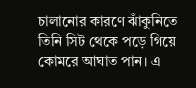চালানোর কারণে ঝাঁকুনিতে তিনি সিট থেকে পড়ে গিয়ে কোমরে আঘাত পান। এ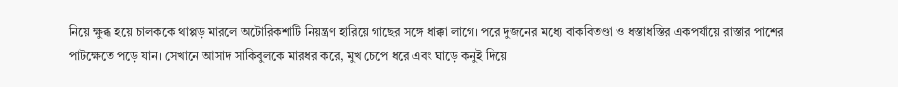নিয়ে ক্ষুব্ধ হয়ে চালককে থাপ্পড় মারলে অটোরিকশাটি নিয়ন্ত্রণ হারিয়ে গাছের সঙ্গে ধাক্কা লাগে। পরে দুজনের মধ্যে বাকবিতণ্ডা ও ধস্তাধস্তির একপর্যায়ে রাস্তার পাশের পাটক্ষেতে পড়ে যান। সেখানে আসাদ সাকিবুলকে মারধর করে, মুখ চেপে ধরে এবং ঘাড়ে কনুই দিয়ে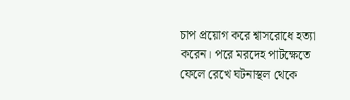চাপ প্রয়োগ করে শ্বাসরোধে হত্যা করেন। পরে মরদেহ পাটক্ষেতে ফেলে রেখে ঘটনাস্থল থেকে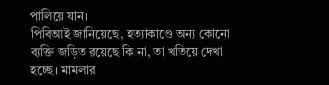পালিয়ে যান।
পিবিআই জানিয়েছে, হত্যাকাণ্ডে অন্য কোনো ব্যক্তি জড়িত রয়েছে কি না, তা খতিয়ে দেখা হচ্ছে। মামলার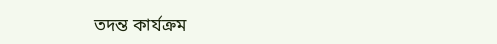তদন্ত কার্যক্রম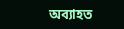অব্যাহত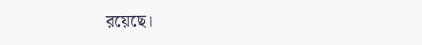রয়েছে।